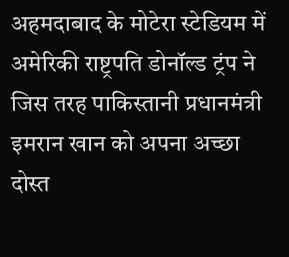अहमदाबाद के मोटेरा स्टेडियम में अमेरिकी राष्ट्रपति डोनॉल्ड ट्रंप ने जिस तरह पाकिस्तानी प्रधानमंत्री इमरान खान को अपना अच्छा दोस्त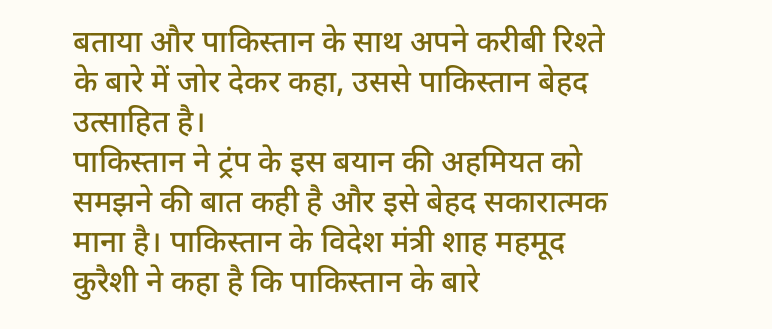बताया और पाकिस्तान के साथ अपने करीबी रिश्ते के बारे में जोर देकर कहा, उससे पाकिस्तान बेहद उत्साहित है।
पाकिस्तान ने ट्रंप के इस बयान की अहमियत को समझने की बात कही है और इसे बेहद सकारात्मक माना है। पाकिस्तान के विदेश मंत्री शाह महमूद कुरैशी ने कहा है कि पाकिस्तान के बारे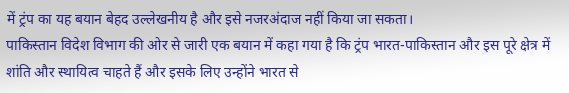में ट्रंप का यह बयान बेहद उल्लेखनीय है और इसे नजरअंदाज नहीं किया जा सकता।
पाकिस्तान विदेश विभाग की ओर से जारी एक बयान में कहा गया है कि ट्रंप भारत-पाकिस्तान और इस पूरे क्षेत्र में शांति और स्थायित्व चाहते हैं और इसके लिए उन्होंने भारत से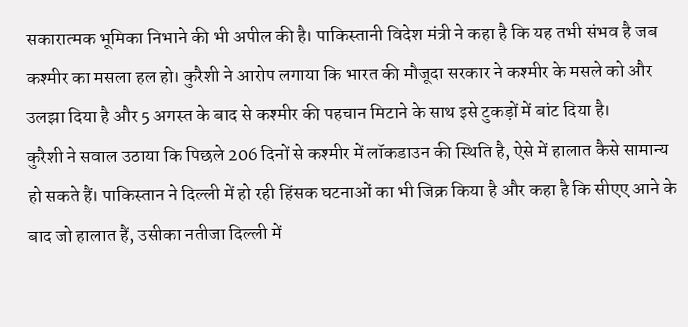सकारात्मक भूमिका निभाने की भी अपील की है। पाकिस्तानी विदेश मंत्री ने कहा है कि यह तभी संभव है जब कश्मीर का मसला हल हो। कुरैशी ने आरोप लगाया कि भारत की मौजूदा सरकार ने कश्मीर के मसले को और उलझा दिया है और 5 अगस्त के बाद से कश्मीर की पहचान मिटाने के साथ इसे टुकड़ों में बांट दिया है।
कुरैशी ने सवाल उठाया कि पिछले 206 दिनों से कश्मीर में लॉकडाउन की स्थिति है, ऐसे में हालात कैसे सामान्य हो सकते हैं। पाकिस्तान ने दिल्ली में हो रही हिंसक घटनाओं का भी जिक्र किया है और कहा है कि सीएए आने के बाद जो हालात हैं, उसीका नतीजा दिल्ली में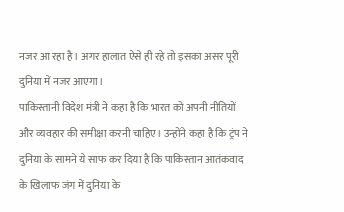नजर आ रहा है। अगर हालात ऐसे ही रहे तो इसका असर पूरी दुनिया में नजर आएगा।
पाकिस्तानी विदेश मंत्री ने कहा है कि भारत को अपनी नीतियों और व्यवहार की समीक्षा करनी चाहिए। उन्होंने कहा है कि ट्रंप ने दुनिया के सामने ये साफ कर दिया है कि पाकिस्तान आतंकवाद के खिलाफ जंग में दुनिया के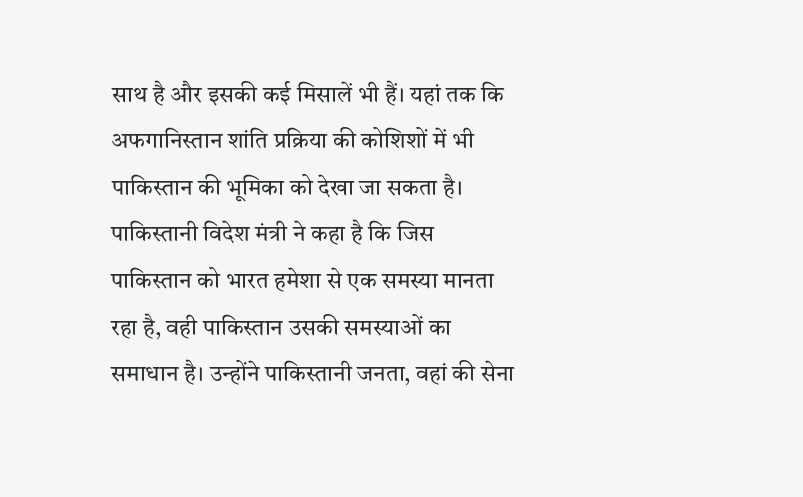साथ है और इसकी कई मिसालें भी हैं। यहां तक कि अफगानिस्तान शांति प्रक्रिया की कोशिशों में भी पाकिस्तान की भूमिका को देखा जा सकता है।
पाकिस्तानी विदेश मंत्री ने कहा है कि जिस पाकिस्तान को भारत हमेशा से एक समस्या मानता रहा है, वही पाकिस्तान उसकी समस्याओं का समाधान है। उन्होंने पाकिस्तानी जनता, वहां की सेना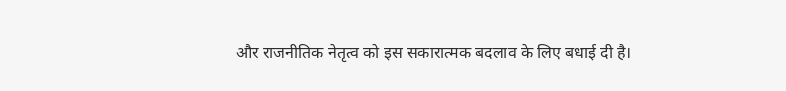और राजनीतिक नेतृत्व को इस सकारात्मक बदलाव के लिए बधाई दी है।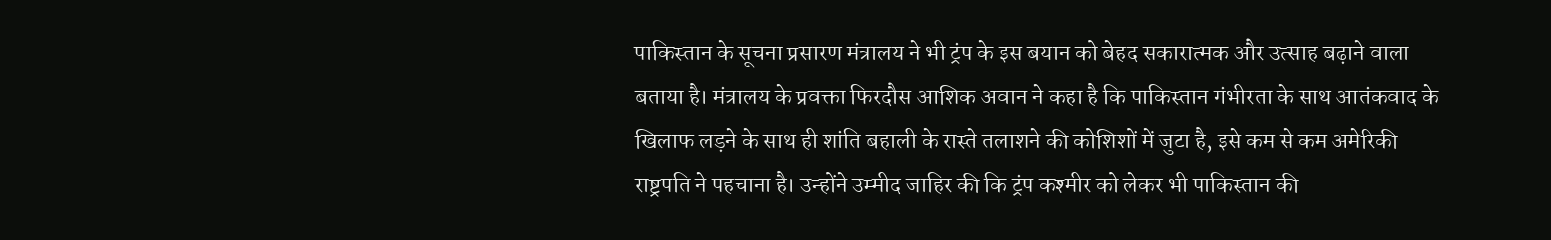पाकिस्तान के सूचना प्रसारण मंत्रालय ने भी ट्रंप के इस बयान को बेहद सकारात्मक और उत्साह बढ़ाने वाला बताया है। मंत्रालय के प्रवक्ता फिरदौस आशिक अवान ने कहा है कि पाकिस्तान गंभीरता के साथ आतंकवाद के खिलाफ लड़ने के साथ ही शांति बहाली के रास्ते तलाशने की कोशिशों में जुटा है, इसे कम से कम अमेरिकी राष्ट्रपति ने पहचाना है। उन्होंने उम्मीद जाहिर की कि ट्रंप कश्मीर को लेकर भी पाकिस्तान की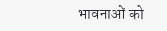भावनाओं को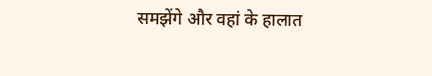समझेंगे और वहां के हालात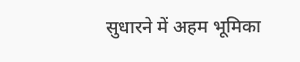सुधारने में अहम भूमिका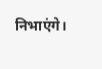निभाएंगे।